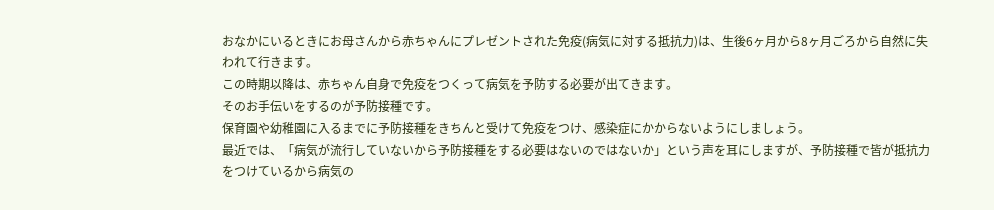おなかにいるときにお母さんから赤ちゃんにプレゼントされた免疫(病気に対する抵抗力)は、生後6ヶ月から8ヶ月ごろから自然に失われて行きます。
この時期以降は、赤ちゃん自身で免疫をつくって病気を予防する必要が出てきます。
そのお手伝いをするのが予防接種です。
保育園や幼稚園に入るまでに予防接種をきちんと受けて免疫をつけ、感染症にかからないようにしましょう。
最近では、「病気が流行していないから予防接種をする必要はないのではないか」という声を耳にしますが、予防接種で皆が抵抗力をつけているから病気の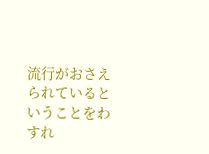流行がおさえられているということをわすれ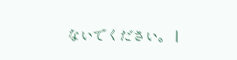ないでください。 |